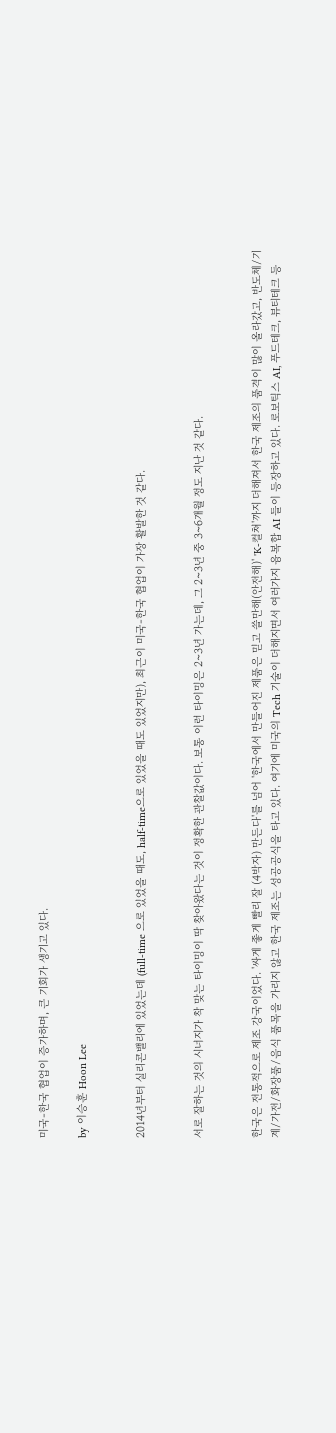미국-한국 협업이 증가하며, 큰 기회가 생기고 있다.

by 이승훈 Hoon Lee


2014년부터 실리콘밸리에 있었는데 (full-time 으로 있었을 때도, half-time으로 있었을 때도 있었지만), 최근이 미국-한국 협업이 가장 활발한 것 같다.


서로 잘하는 것의 시너지가 착 맞는 타이밍이 딱 찾아왔다는 것이 정확한 관찰값이다. 보통 이런 타이밍은 2~3년 가는데, 그 2~3년 중 3~6개월 정도 지난 것 같다.


한국은 전통적으로 제조 강국이었다. '싸게 좋게 빨리 잘 (4박자) 만든다'를 넘어 '한국에서 만들어진 제품은 믿고 쓸만해(안전해)' 'K-컬쳐'까지 더해져서 한국 제조의 품격이 많이 올라갔고, 반도체/기계/가전/화장품/음식 품목을 가리지 않고 한국 제조는 성공공식을 타고 있다. 여기에 미국의 Tech 기술이 더해지면서 여러가지 융복합 AI 들이 등장하고 있다. 로보틱스 AI, 푸드테크, 뷰티테크 등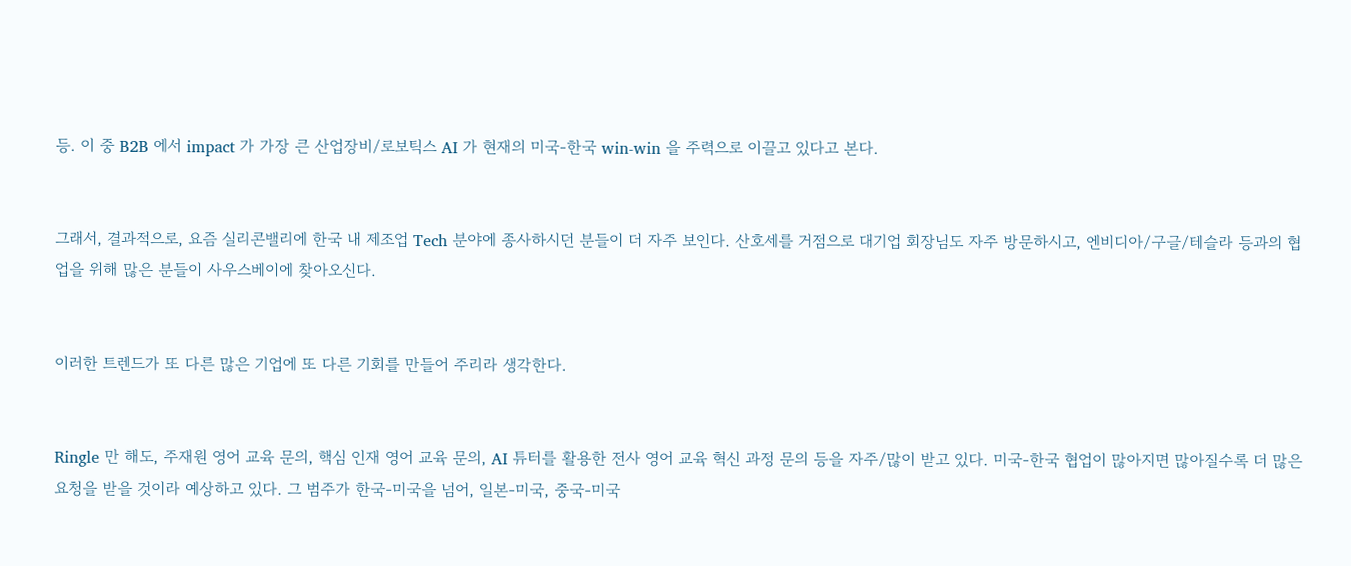등. 이 중 B2B 에서 impact 가 가장 큰 산업장비/로보틱스 AI 가 현재의 미국-한국 win-win 을 주력으로 이끌고 있다고 본다.


그래서, 결과적으로, 요즘 실리콘밸리에 한국 내 제조업 Tech 분야에 종사하시던 분들이 더 자주 보인다. 산호세를 거점으로 대기업 회장님도 자주 방문하시고, 엔비디아/구글/테슬라 등과의 협업을 위해 많은 분들이 사우스베이에 찾아오신다.


이러한 트렌드가 또 다른 많은 기업에 또 다른 기회를 만들어 주리라 생각한다.


Ringle 만 해도, 주재원 영어 교육 문의, 핵심 인재 영어 교육 문의, AI 튜터를 활용한 전사 영어 교육 혁신 과정 문의 등을 자주/많이 받고 있다. 미국-한국 협업이 많아지면 많아질수록 더 많은 요청을 받을 것이라 예상하고 있다. 그 범주가 한국-미국을 넘어, 일본-미국, 중국-미국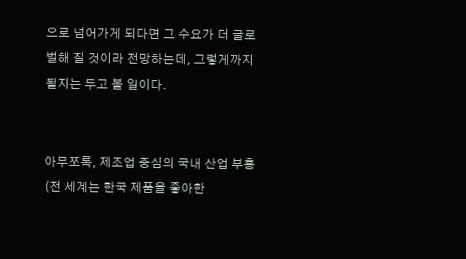으로 넘어가게 되다면 그 수요가 더 글로벌해 질 것이라 전망하는데, 그렇게까지 될지는 두고 볼 일이다.


아무쪼록, 제조업 중심의 국내 산업 부흥 (전 세계는 한국 제품을 좋아한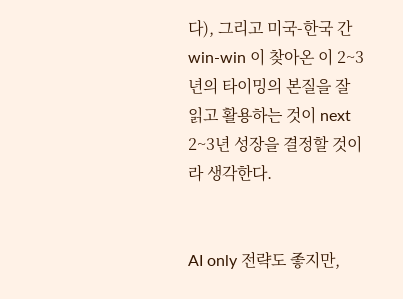다), 그리고 미국-한국 간 win-win 이 찾아온 이 2~3년의 타이밍의 본질을 잘 읽고 활용하는 것이 next 2~3년 성장을 결정할 것이라 생각한다.


AI only 전략도 좋지만,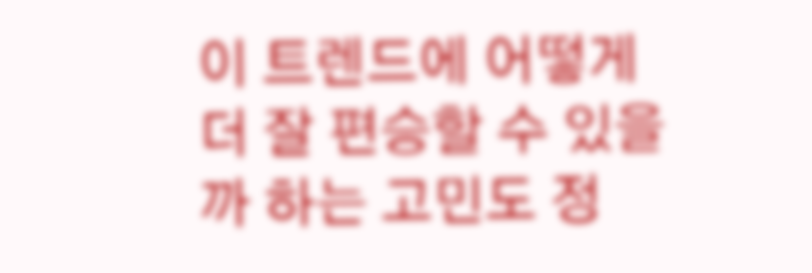이 트렌드에 어떻게 더 잘 편승할 수 있을까 하는 고민도 정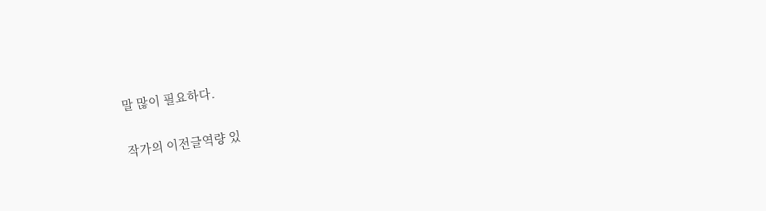말 많이 필요하다.

작가의 이전글역량 있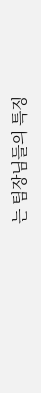는 팀장님들의 특징